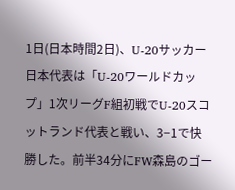1日(日本時間2日)、U-20サッカー日本代表は「U-20ワールドカップ」1次リーグF組初戦でU-20スコットランド代表と戦い、3−1で快勝した。前半34分にFW森島のゴー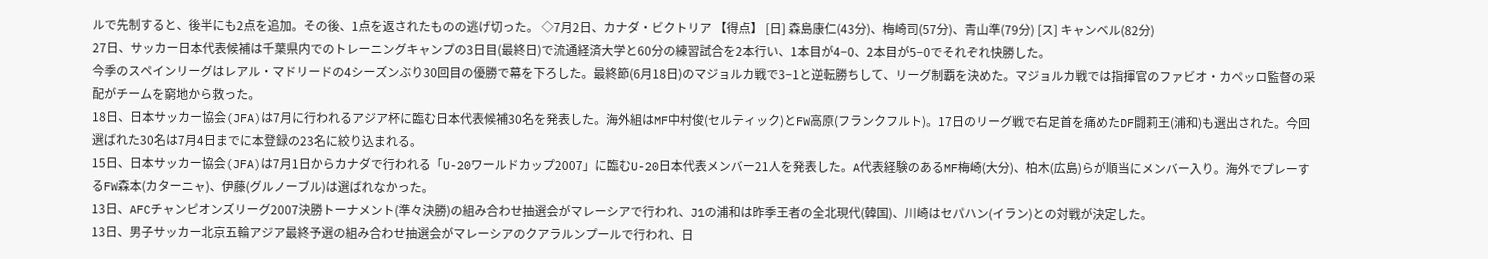ルで先制すると、後半にも2点を追加。その後、1点を返されたものの逃げ切った。 ◇7月2日、カナダ・ビクトリア 【得点】 [日] 森島康仁(43分)、梅崎司(57分)、青山準(79分) [ス] キャンベル(82分)
27日、サッカー日本代表候補は千葉県内でのトレーニングキャンプの3日目(最終日)で流通経済大学と60分の練習試合を2本行い、1本目が4−0、2本目が5−0でそれぞれ快勝した。
今季のスペインリーグはレアル・マドリードの4シーズンぶり30回目の優勝で幕を下ろした。最終節(6月18日)のマジョルカ戦で3−1と逆転勝ちして、リーグ制覇を決めた。マジョルカ戦では指揮官のファビオ・カペッロ監督の采配がチームを窮地から救った。
18日、日本サッカー協会(JFA)は7月に行われるアジア杯に臨む日本代表候補30名を発表した。海外組はMF中村俊(セルティック)とFW高原(フランクフルト)。17日のリーグ戦で右足首を痛めたDF闘莉王(浦和)も選出された。今回選ばれた30名は7月4日までに本登録の23名に絞り込まれる。
15日、日本サッカー協会(JFA)は7月1日からカナダで行われる「U-20ワールドカップ2007」に臨むU-20日本代表メンバー21人を発表した。A代表経験のあるMF梅崎(大分)、柏木(広島)らが順当にメンバー入り。海外でプレーするFW森本(カターニャ)、伊藤(グルノーブル)は選ばれなかった。
13日、AFCチャンピオンズリーグ2007決勝トーナメント(準々決勝)の組み合わせ抽選会がマレーシアで行われ、J1の浦和は昨季王者の全北現代(韓国)、川崎はセパハン(イラン)との対戦が決定した。
13日、男子サッカー北京五輪アジア最終予選の組み合わせ抽選会がマレーシアのクアラルンプールで行われ、日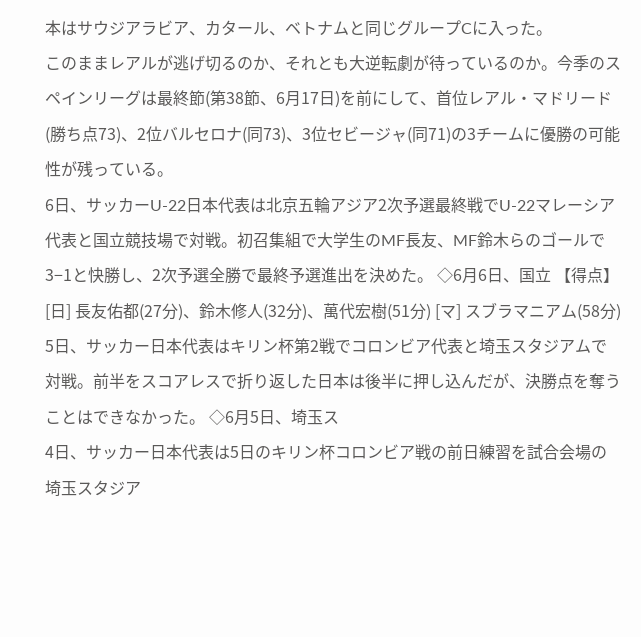本はサウジアラビア、カタール、ベトナムと同じグループCに入った。
このままレアルが逃げ切るのか、それとも大逆転劇が待っているのか。今季のスペインリーグは最終節(第38節、6月17日)を前にして、首位レアル・マドリード(勝ち点73)、2位バルセロナ(同73)、3位セビージャ(同71)の3チームに優勝の可能性が残っている。
6日、サッカーU-22日本代表は北京五輪アジア2次予選最終戦でU-22マレーシア代表と国立競技場で対戦。初召集組で大学生のMF長友、MF鈴木らのゴールで3−1と快勝し、2次予選全勝で最終予選進出を決めた。 ◇6月6日、国立 【得点】 [日] 長友佑都(27分)、鈴木修人(32分)、萬代宏樹(51分) [マ] スブラマニアム(58分)
5日、サッカー日本代表はキリン杯第2戦でコロンビア代表と埼玉スタジアムで対戦。前半をスコアレスで折り返した日本は後半に押し込んだが、決勝点を奪うことはできなかった。 ◇6月5日、埼玉ス
4日、サッカー日本代表は5日のキリン杯コロンビア戦の前日練習を試合会場の埼玉スタジア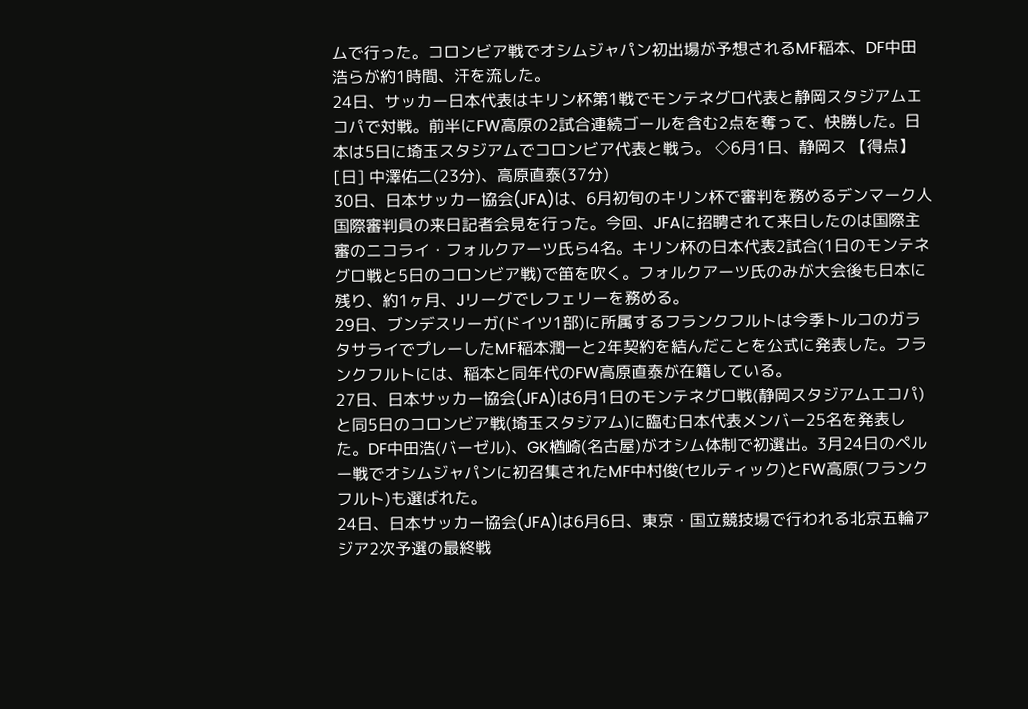ムで行った。コロンビア戦でオシムジャパン初出場が予想されるMF稲本、DF中田浩らが約1時間、汗を流した。
24日、サッカー日本代表はキリン杯第1戦でモンテネグロ代表と静岡スタジアムエコパで対戦。前半にFW高原の2試合連続ゴールを含む2点を奪って、快勝した。日本は5日に埼玉スタジアムでコロンビア代表と戦う。 ◇6月1日、静岡ス 【得点】 [日] 中澤佑二(23分)、高原直泰(37分)
30日、日本サッカー協会(JFA)は、6月初旬のキリン杯で審判を務めるデンマーク人国際審判員の来日記者会見を行った。今回、JFAに招聘されて来日したのは国際主審のニコライ・フォルクアーツ氏ら4名。キリン杯の日本代表2試合(1日のモンテネグロ戦と5日のコロンビア戦)で笛を吹く。フォルクアーツ氏のみが大会後も日本に残り、約1ヶ月、Jリーグでレフェリーを務める。
29日、ブンデスリーガ(ドイツ1部)に所属するフランクフルトは今季トルコのガラタサライでプレーしたMF稲本潤一と2年契約を結んだことを公式に発表した。フランクフルトには、稲本と同年代のFW高原直泰が在籍している。
27日、日本サッカー協会(JFA)は6月1日のモンテネグロ戦(静岡スタジアムエコパ)と同5日のコロンビア戦(埼玉スタジアム)に臨む日本代表メンバー25名を発表した。DF中田浩(バーゼル)、GK楢崎(名古屋)がオシム体制で初選出。3月24日のペルー戦でオシムジャパンに初召集されたMF中村俊(セルティック)とFW高原(フランクフルト)も選ばれた。
24日、日本サッカー協会(JFA)は6月6日、東京・国立競技場で行われる北京五輪アジア2次予選の最終戦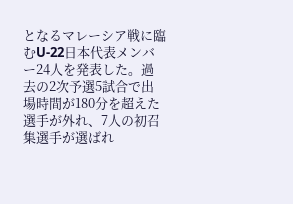となるマレーシア戦に臨むU-22日本代表メンバー24人を発表した。過去の2次予選5試合で出場時間が180分を超えた選手が外れ、7人の初召集選手が選ばれ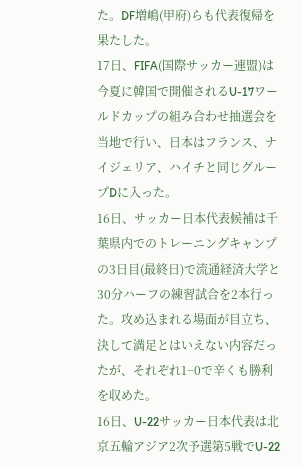た。DF増嶋(甲府)らも代表復帰を果たした。
17日、FIFA(国際サッカー連盟)は今夏に韓国で開催されるU-17ワールドカップの組み合わせ抽選会を当地で行い、日本はフランス、ナイジェリア、ハイチと同じグループDに入った。
16日、サッカー日本代表候補は千葉県内でのトレーニングキャンプの3日目(最終日)で流通経済大学と30分ハーフの練習試合を2本行った。攻め込まれる場面が目立ち、決して満足とはいえない内容だったが、それぞれ1−0で辛くも勝利を収めた。
16日、U-22サッカー日本代表は北京五輪アジア2次予選第5戦でU-22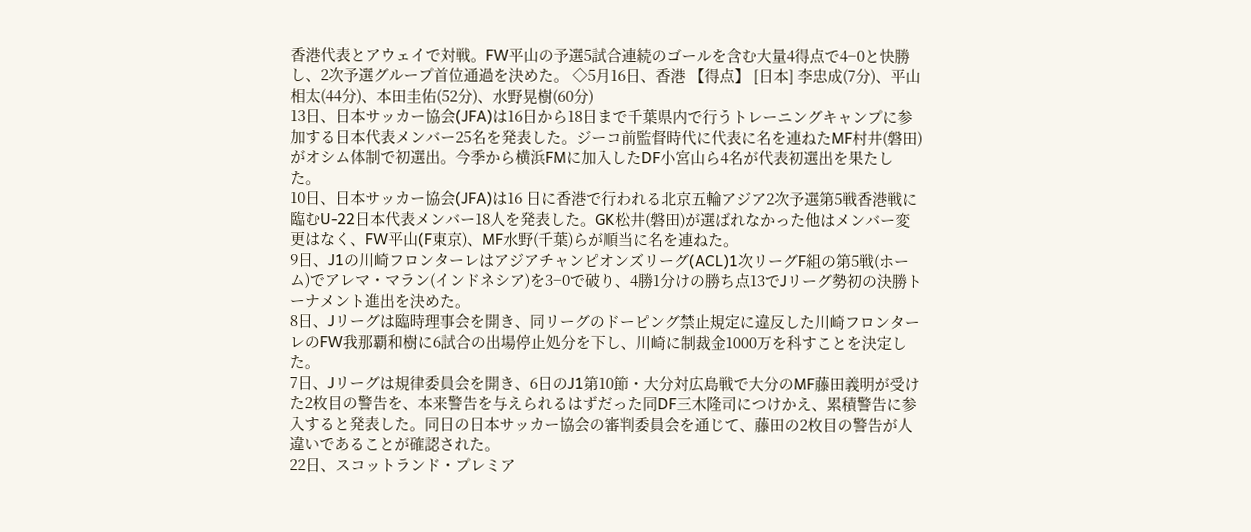香港代表とアウェイで対戦。FW平山の予選5試合連続のゴールを含む大量4得点で4−0と快勝し、2次予選グループ首位通過を決めた。 ◇5月16日、香港 【得点】 [日本] 李忠成(7分)、平山相太(44分)、本田圭佑(52分)、水野晃樹(60分)
13日、日本サッカー協会(JFA)は16日から18日まで千葉県内で行うトレーニングキャンプに参加する日本代表メンバー25名を発表した。ジーコ前監督時代に代表に名を連ねたMF村井(磐田)がオシム体制で初選出。今季から横浜FMに加入したDF小宮山ら4名が代表初選出を果たした。
10日、日本サッカー協会(JFA)は16 日に香港で行われる北京五輪アジア2次予選第5戦香港戦に臨むU-22日本代表メンバー18人を発表した。GK松井(磐田)が選ばれなかった他はメンバー変更はなく、FW平山(F東京)、MF水野(千葉)らが順当に名を連ねた。
9日、J1の川崎フロンターレはアジアチャンピオンズリーグ(ACL)1次リーグF組の第5戦(ホーム)でアレマ・マラン(インドネシア)を3−0で破り、4勝1分けの勝ち点13でJリーグ勢初の決勝トーナメント進出を決めた。
8日、Jリーグは臨時理事会を開き、同リーグのドーピング禁止規定に違反した川崎フロンターレのFW我那覇和樹に6試合の出場停止処分を下し、川崎に制裁金1000万を科すことを決定した。
7日、Jリーグは規律委員会を開き、6日のJ1第10節・大分対広島戦で大分のMF藤田義明が受けた2枚目の警告を、本来警告を与えられるはずだった同DF三木隆司につけかえ、累積警告に参入すると発表した。同日の日本サッカー協会の審判委員会を通じて、藤田の2枚目の警告が人違いであることが確認された。
22日、スコットランド・プレミア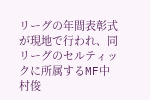リーグの年間表彰式が現地で行われ、同リーグのセルティックに所属するMF中村俊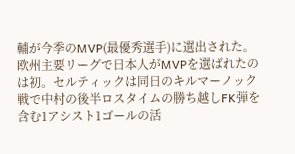輔が今季のMVP(最優秀選手)に選出された。欧州主要リーグで日本人がMVPを選ばれたのは初。セルティックは同日のキルマーノック戦で中村の後半ロスタイムの勝ち越しFK弾を含む1アシスト1ゴールの活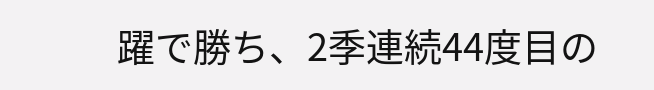躍で勝ち、2季連続44度目の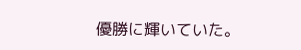優勝に輝いていた。